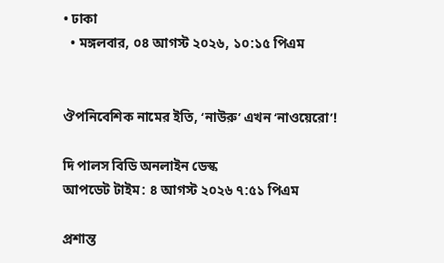• ঢাকা
  • মঙ্গলবার, ০৪ আগস্ট ২০২৬, ১০:১৫ পিএম


ঔপনিবেশিক নামের ইতি, ‘নাউরু’ এখন ‘নাওয়েরো’!

দি পালস বিডি অনলাইন ডেস্ক
আপডেট টাইম: ৪ আগস্ট ২০২৬ ৭:৫১ পিএম

প্রশান্ত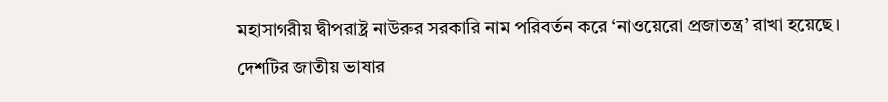মহাসাগরীয় দ্বীপরাষ্ট্র নাউরুর সরকারি নাম পরিবর্তন করে ‘নাওয়েরো প্রজাতন্ত্র’ রাখা হয়েছে। দেশটির জাতীয় ভাষার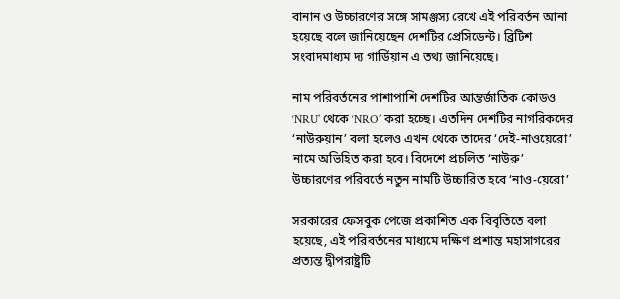বানান ও উচ্চারণের সঙ্গে সামঞ্জস্য রেখে এই পরিবর্তন আনা হয়েছে বলে জানিয়েছেন দেশটির প্রেসিডেন্ট। ব্রিটিশ সংবাদমাধ্যম দ্য গার্ডিয়ান এ তথ্য জানিয়েছে।

নাম পরিবর্তনের পাশাপাশি দেশটির আন্তর্জাতিক কোডও ‘NRU’ থেকে ‘NRO’ করা হচ্ছে। এতদিন দেশটির নাগরিকদের ‘নাউরুয়ান’ বলা হলেও এখন থেকে তাদের ‘দেই-নাওয়েরো’ নামে অভিহিত করা হবে। বিদেশে প্রচলিত ‘নাউরু’ উচ্চারণের পরিবর্তে নতুন নামটি উচ্চারিত হবে ‘নাও-য়েরো’

সরকারের ফেসবুক পেজে প্রকাশিত এক বিবৃতিতে বলা হয়েছে, এই পরিবর্তনের মাধ্যমে দক্ষিণ প্রশান্ত মহাসাগরের প্রত্যন্ত দ্বীপরাষ্ট্রটি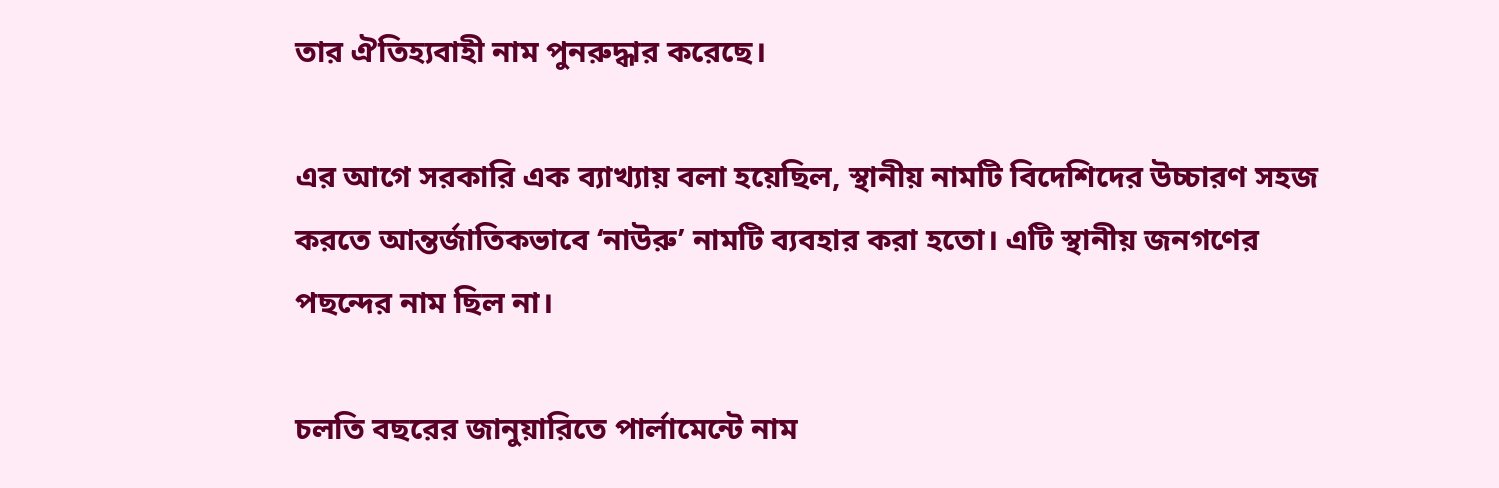তার ঐতিহ্যবাহী নাম পুনরুদ্ধার করেছে।

এর আগে সরকারি এক ব্যাখ্যায় বলা হয়েছিল, স্থানীয় নামটি বিদেশিদের উচ্চারণ সহজ করতে আন্তর্জাতিকভাবে ‘নাউরু’ নামটি ব্যবহার করা হতো। এটি স্থানীয় জনগণের পছন্দের নাম ছিল না।

চলতি বছরের জানুয়ারিতে পার্লামেন্টে নাম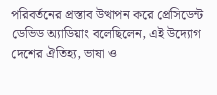পরিবর্তনের প্রস্তাব উত্থাপন করে প্রেসিডেন্ট ডেভিড অ্যাডিয়াং বলেছিলেন, এই উদ্যোগ দেশের ঐতিহ্য, ভাষা ও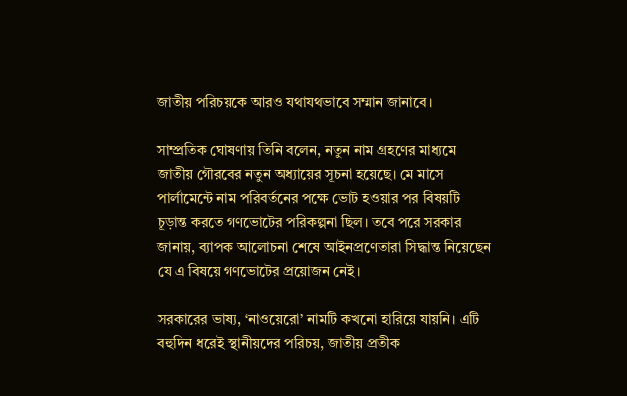জাতীয় পরিচয়কে আরও যথাযথভাবে সম্মান জানাবে।

সাম্প্রতিক ঘোষণায় তিনি বলেন, নতুন নাম গ্রহণের মাধ্যমে জাতীয় গৌরবের নতুন অধ্যায়ের সূচনা হয়েছে। মে মাসে পার্লামেন্টে নাম পরিবর্তনের পক্ষে ভোট হওয়ার পর বিষয়টি চূড়ান্ত করতে গণভোটের পরিকল্পনা ছিল। তবে পরে সরকার জানায়, ব্যাপক আলোচনা শেষে আইনপ্রণেতারা সিদ্ধান্ত নিয়েছেন যে এ বিষয়ে গণভোটের প্রয়োজন নেই।

সরকারের ভাষ্য, ‘নাওয়েরো’ নামটি কখনো হারিয়ে যায়নি। এটি বহুদিন ধরেই স্থানীয়দের পরিচয়, জাতীয় প্রতীক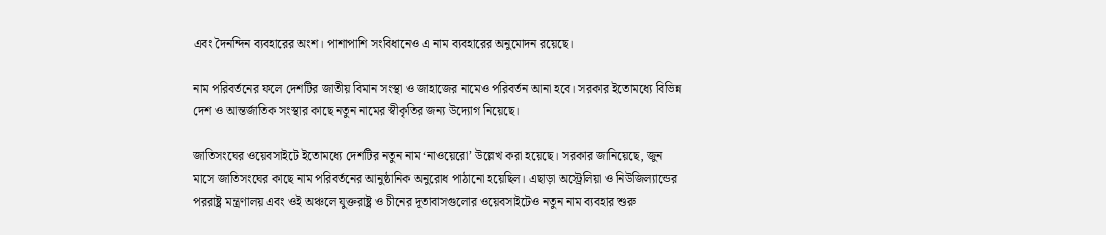এবং দৈনন্দিন ব্যবহারের অংশ। পাশাপাশি সংবিধানেও এ নাম ব্যবহারের অনুমোদন রয়েছে।

নাম পরিবর্তনের ফলে দেশটির জাতীয় বিমান সংস্থা ও জাহাজের নামেও পরিবর্তন আনা হবে। সরকার ইতোমধ্যে বিভিন্ন দেশ ও আন্তর্জাতিক সংস্থার কাছে নতুন নামের স্বীকৃতির জন্য উদ্যোগ নিয়েছে।

জাতিসংঘের ওয়েবসাইটে ইতোমধ্যে দেশটির নতুন নাম ‘নাওয়েরো’ উল্লেখ করা হয়েছে। সরকার জানিয়েছে, জুন মাসে জাতিসংঘের কাছে নাম পরিবর্তনের আনুষ্ঠানিক অনুরোধ পাঠানো হয়েছিল। এছাড়া অস্ট্রেলিয়া ও নিউজিল্যান্ডের পররাষ্ট্র মন্ত্রণালয় এবং ওই অঞ্চলে যুক্তরাষ্ট্র ও চীনের দূতাবাসগুলোর ওয়েবসাইটেও নতুন নাম ব্যবহার শুরু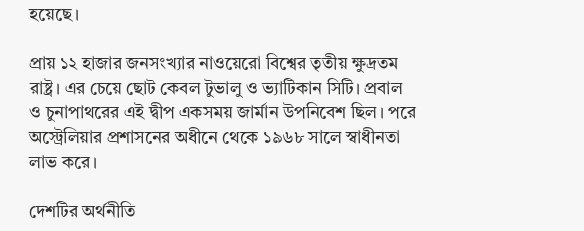হয়েছে।

প্রায় ১২ হাজার জনসংখ্যার নাওয়েরো বিশ্বের তৃতীয় ক্ষুদ্রতম রাষ্ট্র। এর চেয়ে ছোট কেবল টুভালু ও ভ্যাটিকান সিটি। প্রবাল ও চুনাপাথরের এই দ্বীপ একসময় জার্মান উপনিবেশ ছিল। পরে অস্ট্রেলিয়ার প্রশাসনের অধীনে থেকে ১৯৬৮ সালে স্বাধীনতা লাভ করে।

দেশটির অর্থনীতি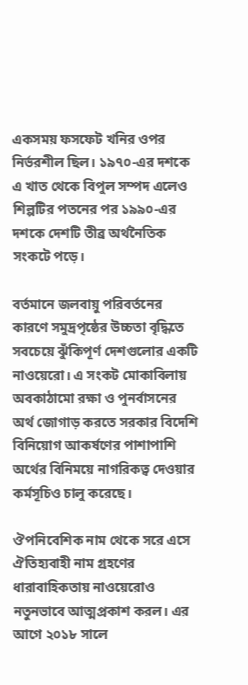একসময় ফসফেট খনির ওপর নির্ভরশীল ছিল। ১৯৭০-এর দশকে এ খাত থেকে বিপুল সম্পদ এলেও শিল্পটির পতনের পর ১৯৯০-এর দশকে দেশটি তীব্র অর্থনৈতিক সংকটে পড়ে।

বর্তমানে জলবায়ু পরিবর্তনের কারণে সমুদ্রপৃষ্ঠের উচ্চতা বৃদ্ধিতে সবচেয়ে ঝুঁকিপূর্ণ দেশগুলোর একটি নাওয়েরো। এ সংকট মোকাবিলায় অবকাঠামো রক্ষা ও পুনর্বাসনের অর্থ জোগাড় করতে সরকার বিদেশি বিনিয়োগ আকর্ষণের পাশাপাশি অর্থের বিনিময়ে নাগরিকত্ব দেওয়ার কর্মসূচিও চালু করেছে।

ঔপনিবেশিক নাম থেকে সরে এসে ঐতিহ্যবাহী নাম গ্রহণের ধারাবাহিকতায় নাওয়েরোও নতুনভাবে আত্মপ্রকাশ করল। এর আগে ২০১৮ সালে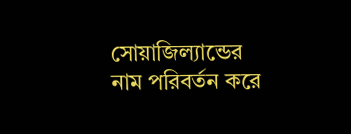সোয়াজিল্যান্ডের নাম পরিবর্তন করে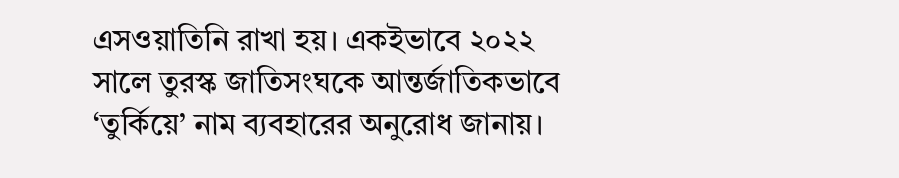এসওয়াতিনি রাখা হয়। একইভাবে ২০২২ সালে তুরস্ক জাতিসংঘকে আন্তর্জাতিকভাবে ‘তুর্কিয়ে’ নাম ব্যবহারের অনুরোধ জানায়।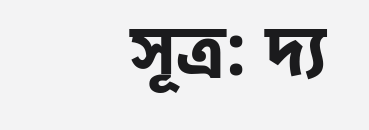সূত্র: দ্য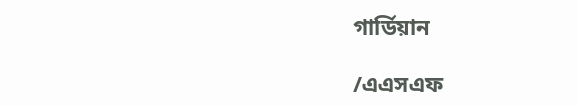গার্ডিয়ান

/এএসএফ